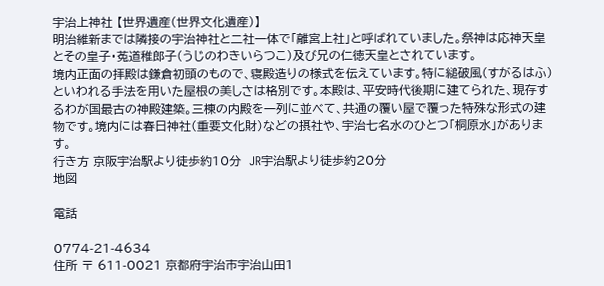宇治上神社 【世界遺産(世界文化遺産)】
明治維新までは隣接の宇治神社と二社一体で「離宮上社」と呼ばれていました。祭神は応神天皇とその皇子・菟道稚郎子(うじのわきいらつこ)及び兄の仁徳天皇とされています。
境内正面の拝殿は鎌倉初頭のもので、寝殿造りの様式を伝えています。特に縋破風(すがるはふ)といわれる手法を用いた屋根の美しさは格別です。本殿は、平安時代後期に建てられた、現存するわが国最古の神殿建築。三棟の内殿を一列に並べて、共通の覆い屋で覆った特殊な形式の建物です。境内には春日神社(重要文化財)などの摂社や、宇治七名水のひとつ「桐原水」があります。
行き方 京阪宇治駅より徒歩約10分  JR宇治駅より徒歩約20分
地図

電話

0774-21-4634
住所 〒 611-0021 京都府宇治市宇治山田1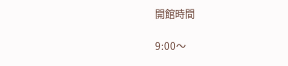開館時間

9:00〜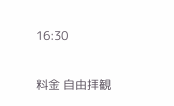16:30

料金 自由拝観